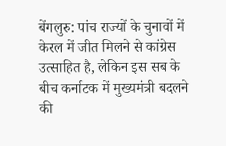बेंगलुरु: पांच राज्यों के चुनावों में केरल में जीत मिलने से कांग्रेस उत्साहित है, लेकिन इस सब के बीच कर्नाटक में मुख्यमंत्री बदलने की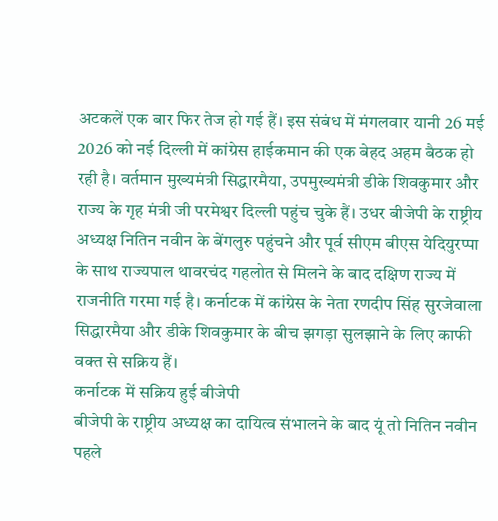अटकलें एक बार फिर तेज हो गई हैं। इस संबंध में मंगलवार यानी 26 मई 2026 को नई दिल्ली में कांग्रेस हाईकमान की एक बेहद अहम बैठक हो रही है। वर्तमान मुख्यमंत्री सिद्धारमैया, उपमुख्यमंत्री डीके शिवकुमार और राज्य के गृह मंत्री जी परमेश्वर दिल्ली पहुंच चुके हैं। उधर बीजेपी के राष्ट्रीय अध्यक्ष नितिन नवीन के बेंगलुरु पहुंचने और पूर्व सीएम बीएस येदियुरप्पा के साथ राज्यपाल थावरचंद गहलोत से मिलने के बाद दक्षिण राज्य में राजनीति गरमा गई है। कर्नाटक में कांग्रेस के नेता रणदीप सिंह सुरजेवाला सिद्धारमैया और डीके शिवकुमार के बीच झगड़ा सुलझाने के लिए काफी वक्त से सक्रिय हैं।
कर्नाटक में सक्रिय हुई बीजेपी
बीजेपी के राष्ट्रीय अध्यक्ष का दायित्व संभालने के बाद यूं तो नितिन नवीन पहले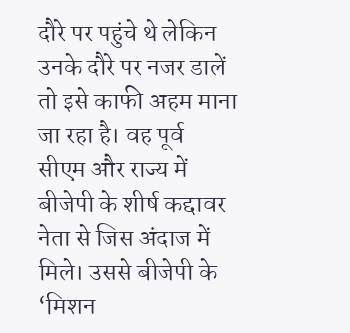दौरे पर पहुंचे थे लेकिन उनके दौरे पर नजर डालें तो इसे काफी अहम माना जा रहा है। वह पूर्व सीएम और राज्य में बीजेपी के शीर्ष कद्दावर नेता से जिस अंदाज में मिले। उससे बीजेपी के ‘मिशन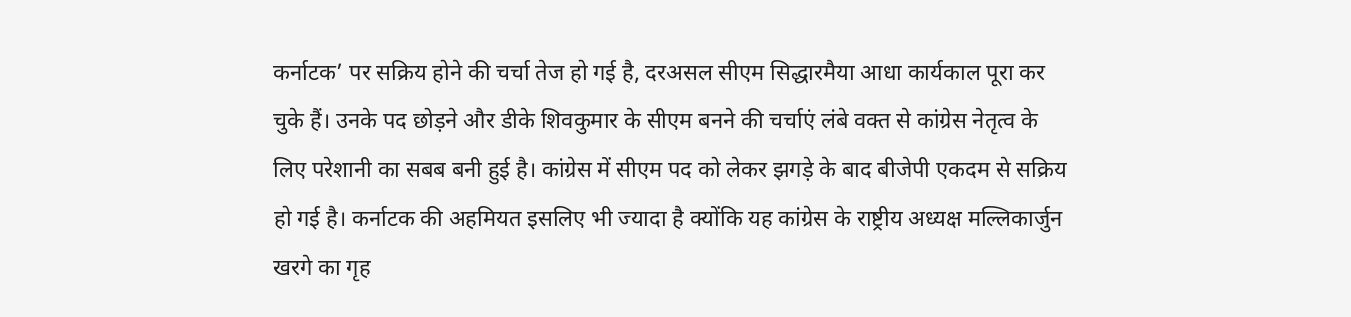कर्नाटक’ पर सक्रिय होने की चर्चा तेज हो गई है, दरअसल सीएम सिद्धारमैया आधा कार्यकाल पूरा कर चुके हैं। उनके पद छोड़ने और डीके शिवकुमार के सीएम बनने की चर्चाएं लंबे वक्त से कांग्रेस नेतृत्व के लिए परेशानी का सबब बनी हुई है। कांग्रेस में सीएम पद को लेकर झगड़े के बाद बीजेपी एकदम से सक्रिय हो गई है। कर्नाटक की अहमियत इसलिए भी ज्यादा है क्योंकि यह कांग्रेस के राष्ट्रीय अध्यक्ष मल्लिकार्जुन खरगे का गृह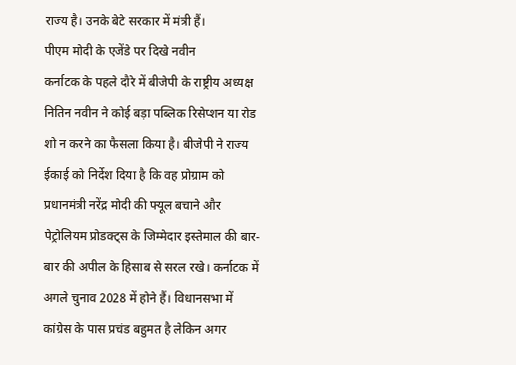राज्य है। उनके बेटे सरकार में मंत्री हैं।
पीएम मोदी के एजेंडे पर दिखे नवीन
कर्नाटक के पहले दौरे में बीजेपी के राष्ट्रीय अध्यक्ष नितिन नवीन ने कोई बड़ा पब्लिक रिसेप्शन या रोड शो न करने का फैसला किया है। बीजेपी ने राज्य ईकाई को निर्देश दिया है कि वह प्रोग्राम को प्रधानमंत्री नरेंद्र मोदी की फ्यूल बचाने और पेट्रोलियम प्रोडक्ट्स के जिम्मेदार इस्तेमाल की बार-बार की अपील के हिसाब से सरल रखे। कर्नाटक में अगले चुनाव 2028 में होने हैं। विधानसभा में कांग्रेस के पास प्रचंड बहुमत है लेकिन अगर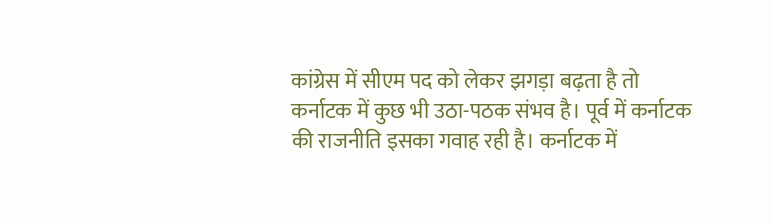कांग्रेस में सीएम पद को लेकर झगड़ा बढ़ता है तो कर्नाटक में कुछ भी उठा-पठक संभव है। पूर्व में कर्नाटक की राजनीति इसका गवाह रही है। कर्नाटक में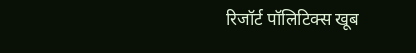रिजॉर्ट पॉलिटिक्स खूब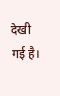देखी गई है।